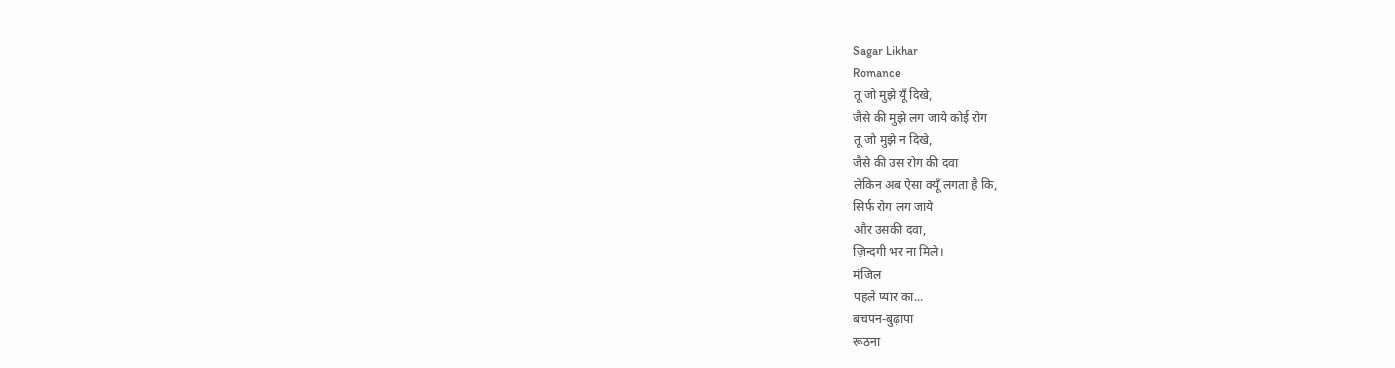Sagar Likhar
Romance
तू जो मुझे यूँ दिखे,
जैसे की मुझे लग जाये कोई रोग
तू जो मुझे न दिखे,
जैसे की उस रोग की दवा
लेकिन अब ऐसा क्यूँ लगता है कि,
सिर्फ रोग लग जाये
और उसकी दवा,
ज़िन्दगी भर ना मिले।
मंजिल
पहले प्यार का...
बचपन-बुढ़ापा
रूठना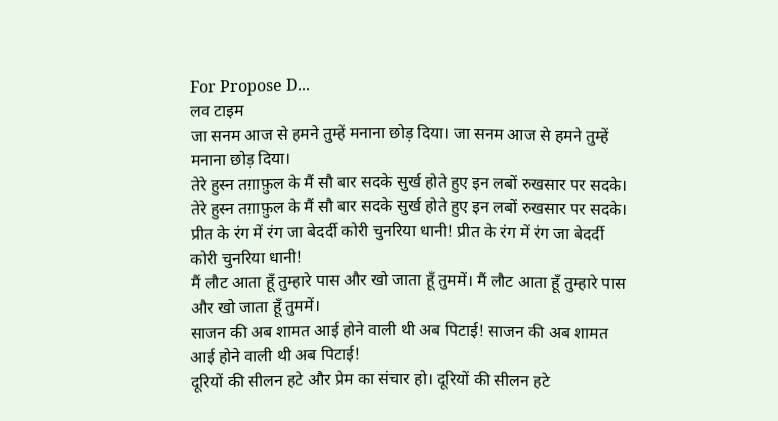For Propose D...
लव टाइम
जा सनम आज से हमने तुम्हें मनाना छोड़ दिया। जा सनम आज से हमने तुम्हें मनाना छोड़ दिया।
तेरे हुस्न तग़ाफ़ुल के मैं सौ बार सदके सुर्ख होते हुए इन लबों रुखसार पर सदके। तेरे हुस्न तग़ाफ़ुल के मैं सौ बार सदके सुर्ख होते हुए इन लबों रुखसार पर सदके।
प्रीत के रंग में रंग जा बेदर्दी कोरी चुनरिया धानी! प्रीत के रंग में रंग जा बेदर्दी कोरी चुनरिया धानी!
मैं लौट आता हूँ तुम्हारे पास और खो जाता हूँ तुममें। मैं लौट आता हूँ तुम्हारे पास और खो जाता हूँ तुममें।
साजन की अब शामत आई होने वाली थी अब पिटाई! साजन की अब शामत आई होने वाली थी अब पिटाई!
दूरियों की सीलन हटे और प्रेम का संचार हो। दूरियों की सीलन हटे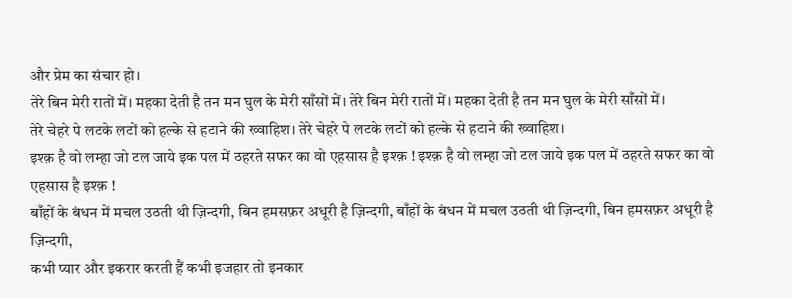और प्रेम का संचार हो।
तेरे बिन मेरी रातों में। महका देती है तन मन घुल के मेरी साँसों में। तेरे बिन मेरी रातों में। महका देती है तन मन घुल के मेरी साँसों में।
तेरे चेहरे पे लटके लटों को हल्के से हटाने की ख्वाहिश। तेरे चेहरे पे लटके लटों को हल्के से हटाने की ख्वाहिश।
इश्क़ है वो लम्हा जो टल जाये इक पल में ठहरते सफर का वो एहसास है इश्क़ ! इश्क़ है वो लम्हा जो टल जाये इक पल में ठहरते सफर का वो एहसास है इश्क़ !
बाँहों के बंधन में मचल उठती थी ज़िन्दगी, बिन हमसफ़र अधूरी है ज़िन्दगी, बाँहों के बंधन में मचल उठती थी ज़िन्दगी, बिन हमसफ़र अधूरी है ज़िन्दगी,
कभी प्यार और इकरार करती हैं कभी इजहार तो इनकार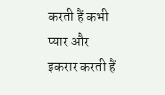करती हैं कभी प्यार और इकरार करती हैं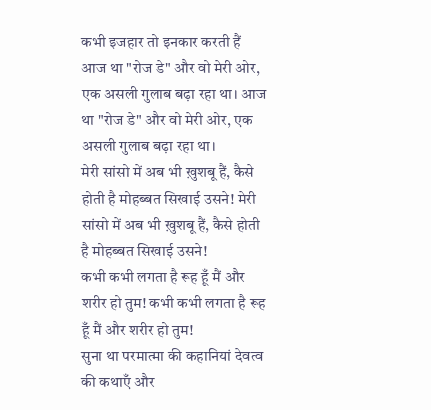कभी इजहार तो इनकार करती हैं
आज था "रोज डे" और वो मेरी ओर, एक असली गुलाब बढ़ा रहा था। आज था "रोज डे" और वो मेरी ओर, एक असली गुलाब बढ़ा रहा था।
मेरी सांसो में अब भी ख़ुशबू हैं, कैसे होती है मोहब्बत सिखाई उसने! मेरी सांसो में अब भी ख़ुशबू हैं, कैसे होती है मोहब्बत सिखाई उसने!
कभी कभी लगता है रूह हूँ मैं और शरीर हो तुम! कभी कभी लगता है रूह हूँ मैं और शरीर हो तुम!
सुना था परमात्मा की कहानियां देवत्व की कथाएँ और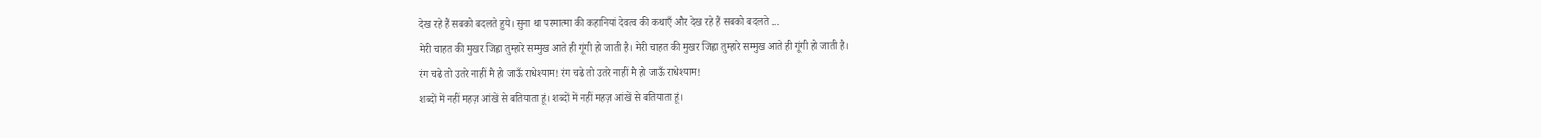देख रहे हैं सबको बदलते हुये। सुना था परमात्मा की कहानियां देवत्व की कथाएँ और देख रहे हैं सबको बदलते ...
मेरी चाहत की मुखर जिह्वा तुम्हारे सम्मुख आते ही गूंगी हो जाती है। मेरी चाहत की मुखर जिह्वा तुम्हारे सम्मुख आते ही गूंगी हो जाती है।
रंग चढे तो उतरे नाहीं मै हो जाऊँ राधेश्याम! रंग चढे तो उतरे नाहीं मै हो जाऊँ राधेश्याम!
शब्दों में नहीं महज़ आंखें से बतियाता हूं। शब्दों में नहीं महज़ आंखें से बतियाता हूं।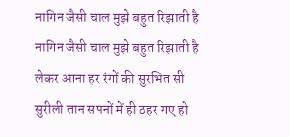नागिन जैसी चाल मुझे बहुत रिझाती है नागिन जैसी चाल मुझे बहुत रिझाती है
लेकर आना हर रंगों की सुरभित सी सुरीली तान सपनों में ही ठहर गए हो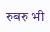रुबरु भी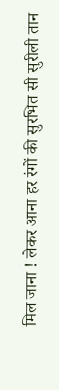मिल जाना ! लेकर आना हर रंगों की सुरभित सी सुरीली तान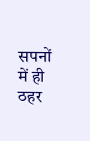सपनों में ही ठहर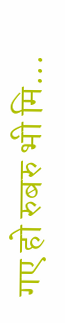गए हो रुबरु भी मि...